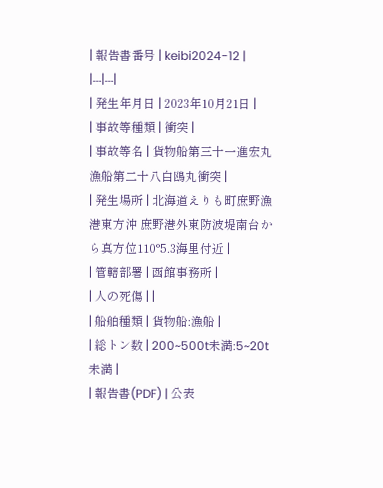| 報告書番号 | keibi2024-12 |
|---|---|
| 発生年月日 | 2023年10月21日 |
| 事故等種類 | 衝突 |
| 事故等名 | 貨物船第三十一進宏丸漁船第二十八白鴎丸衝突 |
| 発生場所 | 北海道えりも町庶野漁港東方沖 庶野港外東防波堤南台から真方位110°5.3海里付近 |
| 管轄部署 | 函館事務所 |
| 人の死傷 | |
| 船舶種類 | 貨物船:漁船 |
| 総トン数 | 200~500t未満:5~20t未満 |
| 報告書(PDF) | 公表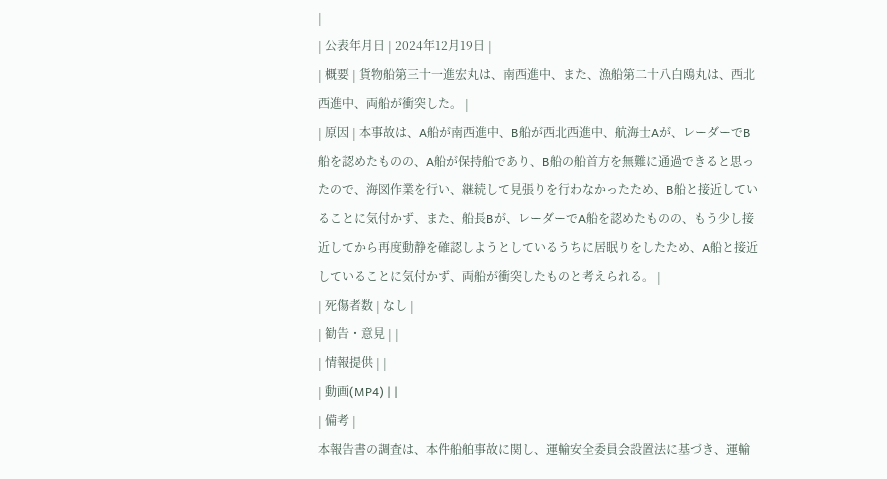|
| 公表年月日 | 2024年12月19日 |
| 概要 | 貨物船第三十一進宏丸は、南西進中、また、漁船第二十八白鴎丸は、西北西進中、両船が衝突した。 |
| 原因 | 本事故は、A船が南西進中、B船が西北西進中、航海士Aが、レーダーでB船を認めたものの、A船が保持船であり、B船の船首方を無難に通過できると思ったので、海図作業を行い、継続して見張りを行わなかったため、B船と接近していることに気付かず、また、船長Bが、レーダーでA船を認めたものの、もう少し接近してから再度動静を確認しようとしているうちに居眠りをしたため、A船と接近していることに気付かず、両船が衝突したものと考えられる。 |
| 死傷者数 | なし |
| 勧告・意見 | |
| 情報提供 | |
| 動画(MP4) | |
| 備考 |
本報告書の調査は、本件船舶事故に関し、運輸安全委員会設置法に基づき、運輸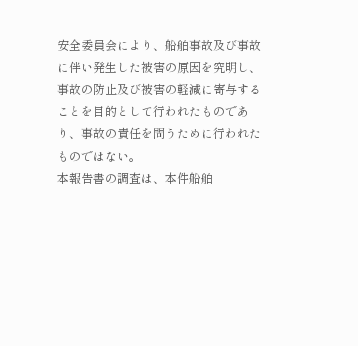安全委員会により、船舶事故及び事故に伴い発生した被害の原因を究明し、事故の防止及び被害の軽減に寄与することを目的として行われたものであり、事故の責任を問うために行われたものではない。
本報告書の調査は、本件船舶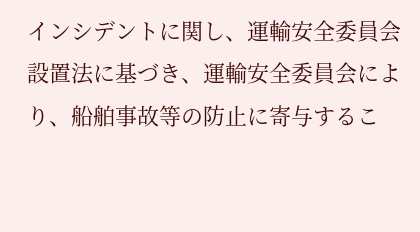インシデントに関し、運輸安全委員会設置法に基づき、運輸安全委員会により、船舶事故等の防止に寄与するこ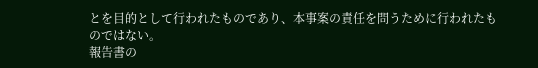とを目的として行われたものであり、本事案の責任を問うために行われたものではない。
報告書の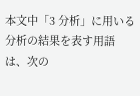本文中「3 分析」に用いる分析の結果を表す用語は、次の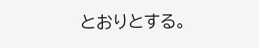とおりとする。